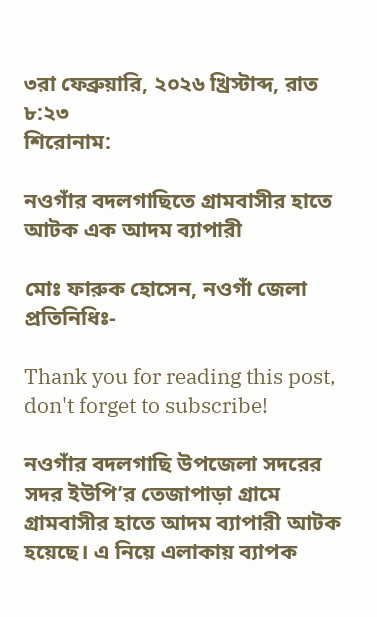৩রা ফেব্রুয়ারি, ২০২৬ খ্রিস্টাব্দ, রাত ৮:২৩
শিরোনাম:

নওগাঁর বদলগাছিতে গ্রামবাসীর হাতে আটক এক আদম ব্যাপারী

মোঃ ফারুক হোসেন, নওগাঁ জেলা প্রতিনিধিঃ-

Thank you for reading this post, don't forget to subscribe!

নওগাঁর বদলগাছি উপজেলা সদরের সদর ইউপি’র তেজাপাড়া গ্রামে গ্রামবাসীর হাতে আদম ব্যাপারী আটক হয়েছে। এ নিয়ে এলাকায় ব্যাপক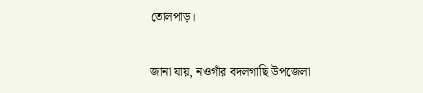তোলপাড়।

জানা যায়, নওগাঁর বদলগাছি উপজেলা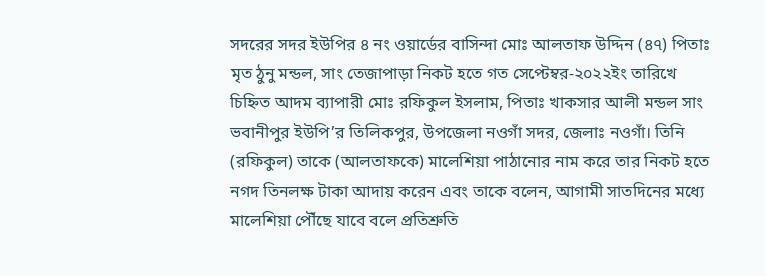সদরের সদর ইউপির ৪ নং ওয়ার্ডের বাসিন্দা মোঃ আলতাফ উদ্দিন (৪৭) পিতাঃ মৃত ঠুনু মন্ডল, সাং তেজাপাড়া নিকট হতে গত সেপ্টেম্বর-২০২২ইং তারিখে চিহ্নিত আদম ব্যাপারী মোঃ রফিকুল ইসলাম, পিতাঃ খাকসার আলী মন্ডল সাং ভবানীপুর ইউপি’র তিলিকপুর, উপজেলা নওগাঁ সদর, জেলাঃ নওগাঁ। তিনি (রফিকুল) তাকে (আলতাফকে) মালেশিয়া পাঠানোর নাম করে তার নিকট হতে নগদ তিনলক্ষ টাকা আদায় করেন এবং তাকে বলেন, আগামী সাতদিনের মধ্যে মালেশিয়া পৌঁছে যাবে বলে প্রতিশ্রুতি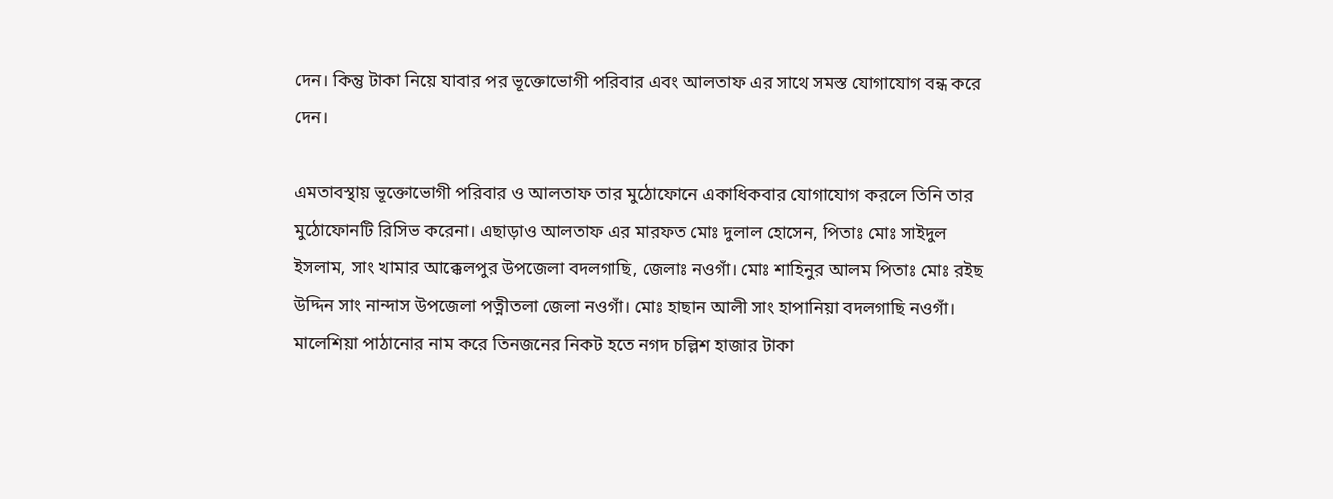দেন। কিন্তু টাকা নিয়ে যাবার পর ভূক্তোভোগী পরিবার এবং আলতাফ এর সাথে সমস্ত যোগাযোগ বন্ধ করে দেন।

এমতাবস্থায় ভূক্তোভোগী পরিবার ও আলতাফ তার মুঠোফোনে একাধিকবার যোগাযোগ করলে তিনি তার মুঠোফোনটি রিসিভ করেনা। এছাড়াও আলতাফ এর মারফত মোঃ দুলাল হোসেন, পিতাঃ মোঃ সাইদুল ইসলাম, সাং খামার আক্কেলপুর উপজেলা বদলগাছি, জেলাঃ নওগাঁ। মোঃ শাহিনুর আলম পিতাঃ মোঃ রইছ উদ্দিন সাং নান্দাস উপজেলা পত্নীতলা জেলা নওগাঁ। মোঃ হাছান আলী সাং হাপানিয়া বদলগাছি নওগাঁ। মালেশিয়া পাঠানোর নাম করে তিনজনের নিকট হতে নগদ চল্লিশ হাজার টাকা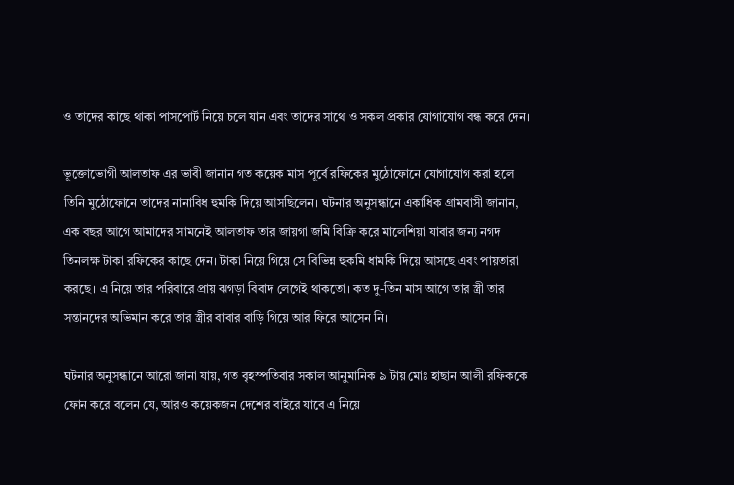ও তাদের কাছে থাকা পাসপোর্ট নিয়ে চলে যান এবং তাদের সাথে ও সকল প্রকার যোগাযোগ বন্ধ করে দেন।

ভূক্তোভোগী আলতাফ এর ভাবী জানান গত কয়েক মাস পূর্বে রফিকের মুঠোফোনে যোগাযোগ করা হলে তিনি মুঠোফোনে তাদের নানাবিধ হুমকি দিয়ে আসছিলেন। ঘটনার অনুসন্ধানে একাধিক গ্রামবাসী জানান, এক বছর আগে আমাদের সামনেই আলতাফ তার জায়গা জমি বিক্রি করে মালেশিয়া যাবার জন্য নগদ তিনলক্ষ টাকা রফিকের কাছে দেন। টাকা নিয়ে গিয়ে সে বিভিন্ন হুকমি ধামকি দিয়ে আসছে এবং পায়তারা করছে। এ নিয়ে তার পরিবারে প্রায় ঝগড়া বিবাদ লেগেই থাকতো। কত দু-তিন মাস আগে তার স্ত্রী তার সন্তানদের অভিমান করে তার স্ত্রীর বাবার বাড়ি গিয়ে আর ফিরে আসেন নি।

ঘটনার অনুসন্ধানে আরো জানা যায়, গত বৃহস্পতিবার সকাল আনুমানিক ৯ টায় মোঃ হাছান আলী রফিককে ফোন করে বলেন যে, আরও কয়েকজন দেশের বাইরে যাবে এ নিয়ে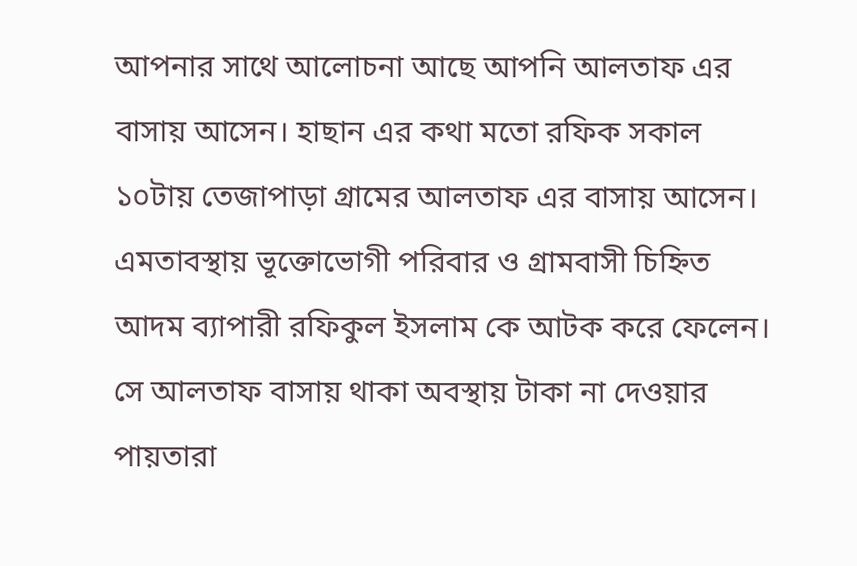আপনার সাথে আলোচনা আছে আপনি আলতাফ এর বাসায় আসেন। হাছান এর কথা মতো রফিক সকাল ১০টায় তেজাপাড়া গ্রামের আলতাফ এর বাসায় আসেন। এমতাবস্থায় ভূক্তোভোগী পরিবার ও গ্রামবাসী চিহ্নিত আদম ব্যাপারী রফিকুল ইসলাম কে আটক করে ফেলেন। সে আলতাফ বাসায় থাকা অবস্থায় টাকা না দেওয়ার পায়তারা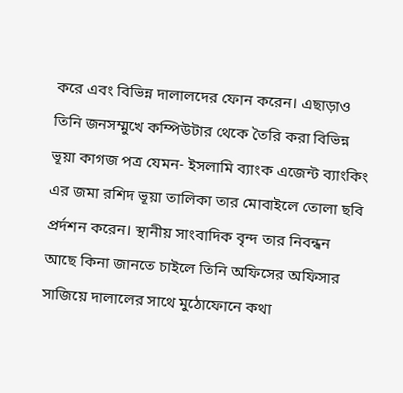করে এবং বিভিন্ন দালালদের ফোন করেন। এছাড়াও তিনি জনসম্মুখে কম্পিউটার থেকে তৈরি করা বিভিন্ন ভূয়া কাগজ পত্র যেমন- ইসলামি ব্যাংক এজেন্ট ব্যাংকিং এর জমা রশিদ ভূয়া তালিকা তার মোবাইলে তোলা ছবি প্রর্দশন করেন। স্থানীয় সাংবাদিক বৃন্দ তার নিবন্ধন আছে কিনা জানতে চাইলে তিনি অফিসের অফিসার সাজিয়ে দালালের সাথে মুঠোফোনে কথা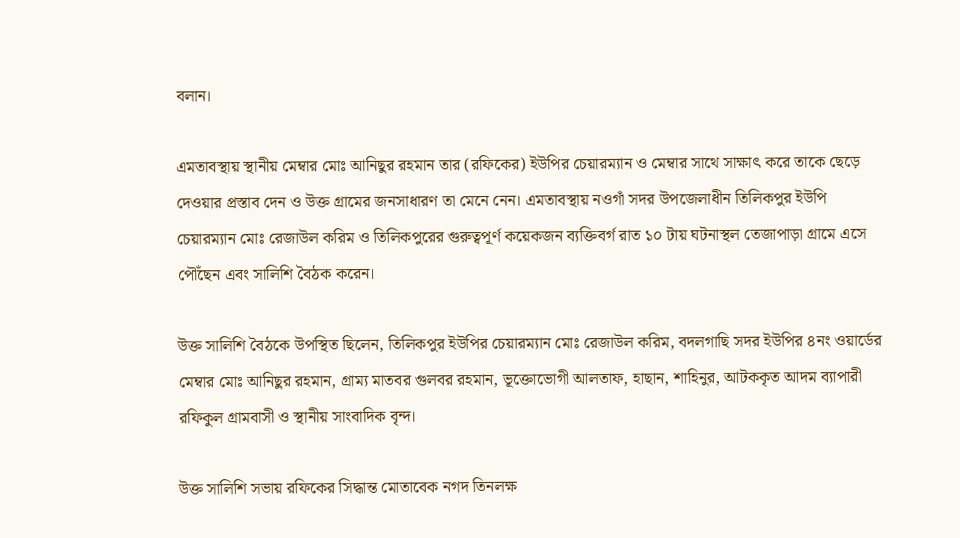বলান।

এমতাবস্থায় স্থানীয় মেম্বার মোঃ আনিছুর রহমান তার (রফিকের) ইউপির চেয়ারম্যান ও মেম্বার সাথে সাক্ষাৎ করে তাকে ছেড়ে দেওয়ার প্রস্তাব দেন ও উক্ত গ্রামের জনসাধারণ তা মেনে নেন। এমতাবস্থায় নওগাঁ সদর উপজেলাধীন তিলিকপুর ইউপি চেয়ারম্যান মোঃ রেজাউল করিম ও তিলিকপুরের গুরুত্বপূর্ণ কয়েকজন ব্যক্তিবর্গ রাত ১০ টায় ঘটনাস্থল তেজাপাড়া গ্রামে এসে পৌঁছেন এবং সালিশি বৈঠক করেন।

উক্ত সালিশি বৈঠকে উপস্থিত ছিলেন, তিলিকপুর ইউপির চেয়ারম্যান মোঃ রেজাউল করিম, বদলগাছি সদর ইউপির ৪নং ওয়ার্ডের মেম্বার মোঃ আনিছুর রহমান, গ্রাম্য মাতবর গুলবর রহমান, ভূক্তোভোগী আলতাফ, হাছান, শাহিনুর, আটককৃত আদম ব্যাপারী রফিকুল গ্রামবাসী ও স্থানীয় সাংবাদিক বৃন্দ।

উক্ত সালিশি সভায় রফিকের সিদ্ধান্ত মোতাবেক নগদ তিনলক্ষ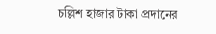চল্লিশ হাজার টাকা প্রদানের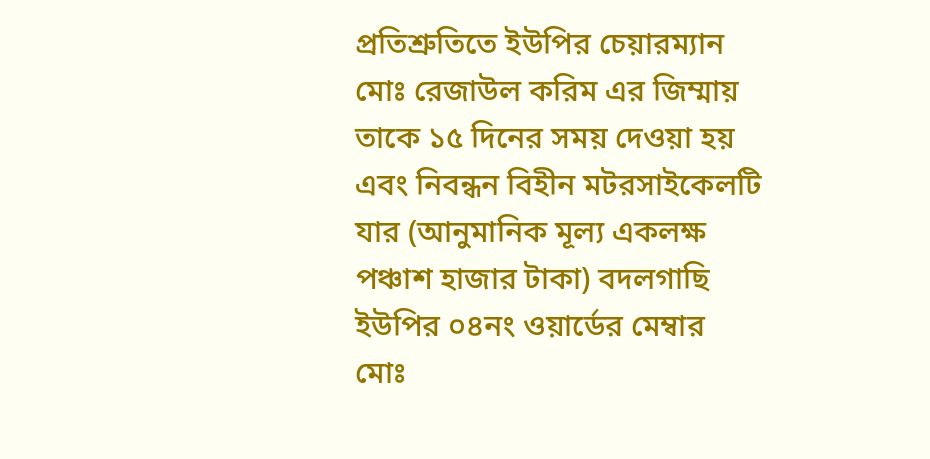প্রতিশ্রুতিতে ইউপির চেয়ারম্যান মোঃ রেজাউল করিম এর জিম্মায় তাকে ১৫ দিনের সময় দেওয়া হয় এবং নিবন্ধন বিহীন মটরসাইকেলটি যার (আনুমানিক মূল্য একলক্ষ পঞ্চাশ হাজার টাকা) বদলগাছি ইউপির ০৪নং ওয়ার্ডের মেম্বার মোঃ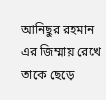আনিছুর রহমান এর জিম্মায় রেখে তাকে ছেড়ে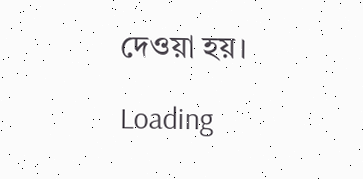দেওয়া হয়।

Loading